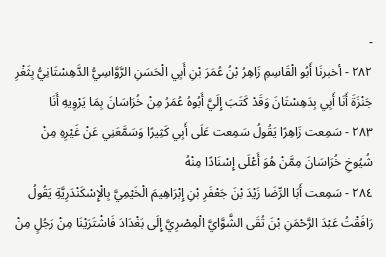-
٢٨٢ - أخبرنَا أَبُو الْقَاسِمِ زَاهِرُ بْنُ عُمَرَ بْنِ أَبِي الْحَسَنِ الرَّوَّاسِيُّ الدَّهِسْتَانِيُّ بِثَغْرِ جَنْزَةَ أَنَا أَبِي بِدَهِسْتَانَ وَقَدْ كَتَبَ إِلَيَّ أَبُوهُ عُمَرُ مِنْ خُرَاسَانَ بِمَا يَرْوِيهِ أَنَا
٢٨٣ - سَمِعت زَاهِرًا يَقُولُ سَمِعت عَلَى أَبِي كَثِيرًا وَسَمَّعَنِي عَنْ غَيْرِهِ مِنْ شُيُوخِ خُرَاسَانَ مِمَّنْ هُوَ أَعْلَى إِسْنَادًا مِنْهُ
٢٨٤ - سَمِعت أَبَا الرِّضَا زَيْدَ بْنَ جَعْفَرِ بْنِ إِبْرَاهِيمَ الْخَيْمِيَّ بِالْإِسْكَنْدَرِيَّةِ يَقُولُ رَافَقْتُ عَبْدَ الرَّحْمَنِ بْنَ تُقَى الشَّوَّايَّ الْمِصْرِيَّ إِلَى بَغْدَادَ فَاشْتَرَيْنَا مِنْ رَجُلٍ مِنْ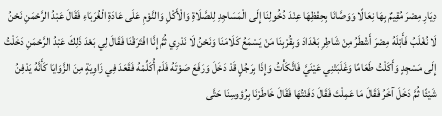دِيَارِ مِصْرَ مُقِيمٌ بِهَا نِعَالًا وَوَصَّانَا بِحِفْظِهَا عِنْدَ دُخُولِنَا إِلَى الْمَسَاجِدِ لِلصَّلَاةِ وَالْأَكْلِ وَالنَّوْمِ عَلَى عَادَةِ الْغُرَبَاءِ فَقَالَ عَبْدُ الرَّحْمَنِ نَحْنُ لَا نُغْلَبُ فَأَبْلَهُ مِصْرَ أَشْطَرُ مِنْ شَاطِرِ بَغْدَادَ وَبِقُرْبِنَا مَنْ يَسْمَعُ كَلَامَنَا وَنَحْنُ لَا نَدْرِي ثُمَّ إِنَّا افْتَرَقْنَا فَقَالَ لِي بَعْدَ ذَلِكَ عَبْدُ الرَّحْمَنِ دَخَلْتُ إِلَى مَسْجِدٍ وَأَكَلْتُ طَعَامًا وَغَلَبَتْنِي عَيْنَيَّ فَاتَّكَأْتُ وَإِذَا بِرَجُلٍ قَدْ دَخَلَ وَرَفَعَ صَوْتَهُ فَلَمْ أُكَلِّمْهُ فَقَعَدَ فِي زَاوِيَةٍ مِنَ الزَّوَايَا كَأَنَّهُ يَدْفِنُ شَيْئًا ثُمَّ دَخَلَ آخَرُ فَقَالَ مَا عَمِلْتَ فَقَالَ دَفَنْتُهَا فَقَالَ خَاطَرْنَا بِرُؤوسِنَا حَتَّى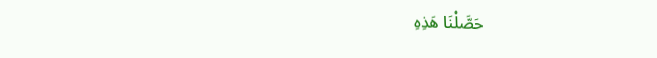حَصَّلْنَا هَذِهِ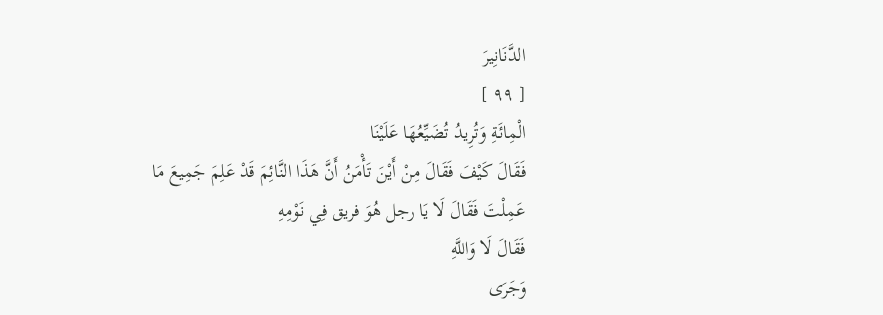الدَّنَانِيرَ
[ ٩٩ ]
الْمِائَةِ وَتُرِيدُ تُضَيِّعُهَا عَلَيْنَا
فَقَالَ كَيْفَ فَقَالَ مِنْ أَيْنَ تَأْمَنُ أَنَّ هَذَا النَّائِمَ قَدْ عَلِمَ جَمِيعَ مَا عَمِلْتَ فَقَالَ لَا يَا رجل هُوَ فريق فِي نَوْمِهِ
فَقَالَ لَا وَاللَّهِ
وَجَرَى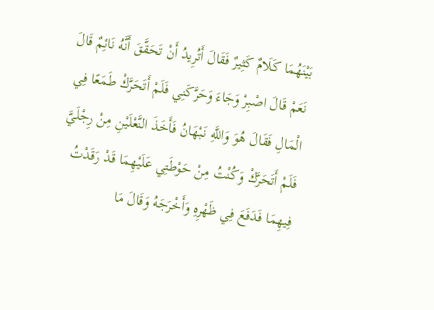بَيْنَهُمَا كَلَامٌ كَثِيرٌ فَقَالَ أَتُرِيدُ أَنْ تَحَقَّقَ أَنَّهُ نَائِمٌ قَالَ نَعَمْ قَالَ اصْبِرْ وَجَاءَ وَحَرَّكَنِي فَلَمْ أَتَحَرَّكْ طَمَعًا فِي الْمَالِ فَقَالَ هُوَ وَاللَّهِ نَبْهَانُ فَأَخَذَ النَّعْلَيْنِ مِنْ رِجْلَيَّ فَلَمْ أَتَحَرَّكْ وَكُنْتُ مِنْ حَوْطَتِي عَلَيْهِمَا قَدْ رَقَدْتُ فِيهِمَا فَدَفَعَ فِي ظَهْرِهِ وَأَخْرَجَهُ وَقَالَ مَا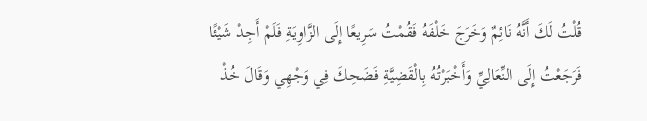قُلْتُ لَكَ أَنَّهُ نَائِمٌ وَخَرَجَ خَلْفَهُ فَقُمْتُ سَرِيعًا إِلَى الزَّاوِيَةِ فَلَمْ أَجِدْ شَيْئًا فَرَجَعْتُ إِلَى النِّعَالِيِّ وَأَخْبَرْتُهُ بِالْقَضِيَّةِ فَضَحِكَ فِي وَجْهِي وَقَالَ خُذْ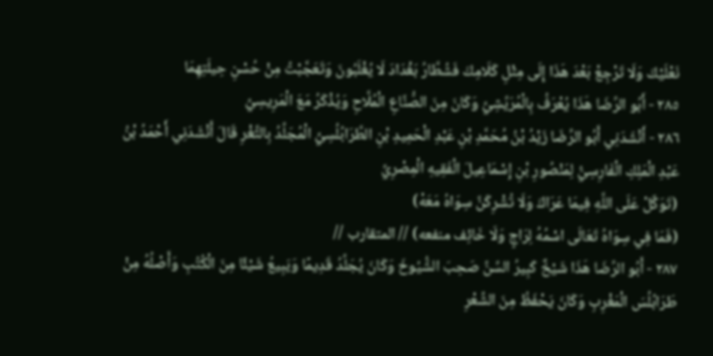نَعْلَيْكَ وَلَا تَرْجِعْ بَعْدَ هَذَا إِلَى مِثْلِ كَلَامِكَ فَشُطَّارُ بَغْدَادَ لَا يُغْلَبُونَ وَتَعَجَّبْتُ مِنْ حُسْنِ حِيلَتِهِمَا
٢٨٥ - أَبُو الرِّضَا هَذَا يُعْرَفُ بِالْمُرَيِّشِيِّ وَكَانَ مِنَ الصُّنَّاعِ الْمُلَّاحِ وَيُذْكَرُ مَعَ الْمَرِيسِيِّ
٢٨٦ - أَنْشَدَنِي أَبُو الرِّضَا زَيْدُ بْنُ مُحَمَّدِ بْنِ عَبْدِ الْحَمِيدِ بْنِ الطَّرَابُلُسِيِّ الْمُجَلِّدُ بِالثَّغْرِ قَالَ أَنْشَدَنِي أَحْمَدُ بْنُ عَبْدِ الْمَلِكِ الْفَارِسِيُّ لِمَنْصُورِ بْنِ إِسْمَاعِيلَ الْفَقِيهِ الْمِصْرِيِّ
(تَوَكَّلْ عَلَى اللَّهِ فِيمَا عَرَاكَ وَلَا تُشْرِكَنَّ سِوَاهُ مَعَهْ)
(فَمَا فِي سِوَاهُ تَعَالَى اسْمُهُ لِرَاجٍ وَلَا خَائِف منفعه) // المتقارب //
٢٨٧ - أَبُو الرِّضَا هَذَا شَيْخٌ كَبِيرُ السِّنِّ صَحِبَ الشُّيُوخَ وَكَانَ يُجَلِّدُ قَدِيمًا وَيَبِيعُ شَيْئًا مِنَ الْكُتُبِ وَأَصْلُهُ مِنْ طَرَابُلُسَ الْمَغْرِبِ وَكَانَ يَحْفَظُ مِنَ الشِّعْرِ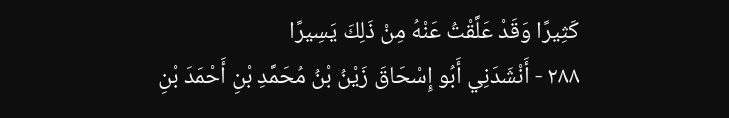كَثِيرًا وَقَدْ عَلَّقْتُ عَنْهُ مِنْ ذَلِكَ يَسِيرًا
٢٨٨ - أَنْشَدَنِي أَبُو إِسْحَاقَ زَيْنُ بْنُ مُحَمَّدِ بْنِ أَحْمَدَ بْنِ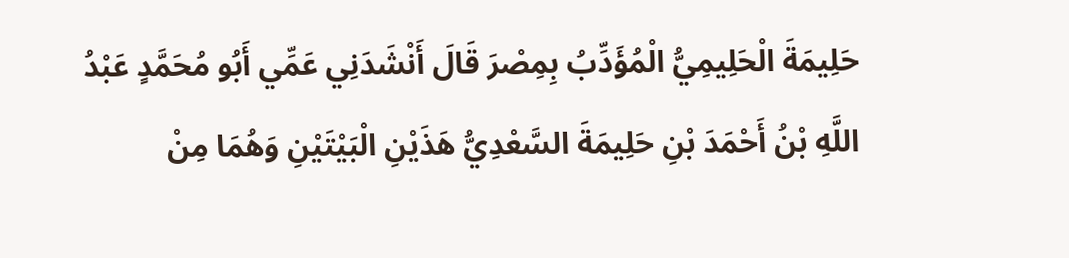حَلِيمَةَ الْحَلِيمِيُّ الْمُؤَدِّبُ بِمِصْرَ قَالَ أَنْشَدَنِي عَمِّي أَبُو مُحَمَّدٍ عَبْدُ اللَّهِ بْنُ أَحْمَدَ بْنِ حَلِيمَةَ السَّعْدِيُّ هَذَيْنِ الْبَيْتَيْنِ وَهُمَا مِنْ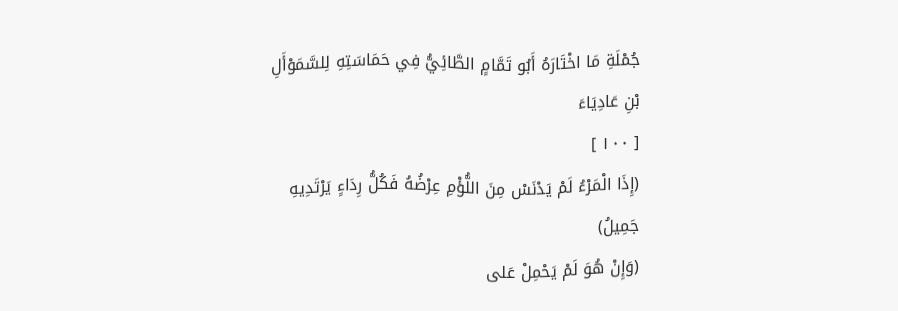جُمْلَةِ مَا اخْتَارَهُ أَبُو تَمَّامٍ الطَّائِيُّ فِي حَمَاسَتِهِ لِلسَّمَوْأَلِ بْنِ عَادِيَاءَ
[ ١٠٠ ]
(إِذَا الْمَرْءُ لَمْ يَدْنَسْ مِنَ اللُّؤْمِ عِرْضُهُ فَكُلُّ رِدَاءٍ يَرْتَدِيهِ جَمِيلُ)
(وَإِنْ هُوَ لَمْ يَحْمِلْ عَلى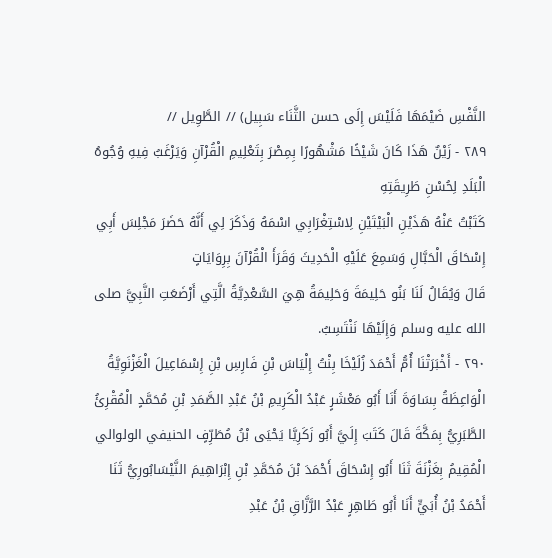النَّفْسِ ضَيْمَهَا فَلَيْسَ إِلَى حسن الثَّنَاء سَبِيل) // الطَّوِيل //
٢٨٩ - زَيْنٌ هَذَا كَانَ شَيْخًا مَشْهُورًا بِمِصْرَ بِتَعْلِيمِ الْقُرْآنِ وَيَرْغَبُ فِيهِ وُجُوهُ الْبَلَدِ لِحُسْنِ طَرِيقَتِهِ
كَتَبْتُ عَنْهُ هَذَيْنِ الْبَيْتَيْنِ لِاسْتِغْرَابِي اسْمَهُ وَذَكَرَ لِي أَنَّهُ حَضَرَ مَجْلِسَ أَبِي إِسْحَاقَ الْحَبَّالِ وَسَمِعَ عَلَيْهِ الْحَدِيثَ وَقَرَأَ الْقُرْآنَ بِرِوَايَاتٍ
قَالَ وَيُقَالُ لَنَا بَنُو حَلِيمَةَ وَحَلِيمَةُ هِيَ السَّعْدِيَّةُ الَّتِي أَرْضَعَتِ النَّبِيَّ صلى الله عليه وسلم وَإِلَيْهَا نَنْتَسِبُ.
٢٩٠ - أَخْبَرَتْنَا أُمُّ أَحْمَدَ زُلَيْخَا بِنْتُ إِلْيَاسَ بْنِ فَارِسِ بْنِ إِسْمَاعِيلَ الْغَزْنَوِيَّةُ الْوَاعِظَةُ بِسَاوَةَ أَنَا أَبُو مَعْشَرٍ عَبْدُ الْكَرِيمِ بْنُ عَبْدِ الصَّمَدِ بْنِ مُحَمَّدٍ الْمُقْرِئُ الطَّبَرِيُّ بِمَكَّةَ قَالَ كَتَبَ إِلَيَّ أَبُو زَكَرِيَّا يَحْيَى بْنُ مُطَرِّفٍ الحنيفي الولوالي الْمُقِيمُ بِغَزْنَةَ ثَنَا أَبُو إِسْحَاقَ أَحْمَدَ بْنَ مُحَمَّدِ بْنِ إِبْرَاهِيمَ النَّيْسَابُورِيُّ ثَنَا أَحْمَدُ بْنُ أُبَيٍّ أَنَا أَبُو طَاهِرٍ عَبْدُ الرَّزَّاقِ بْنُ عَبْدِ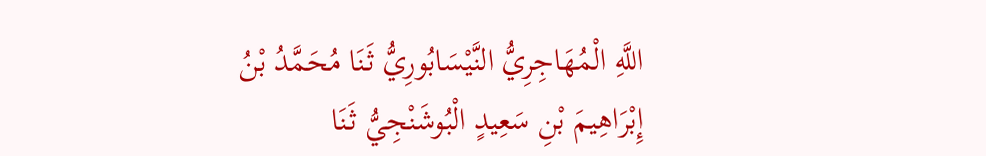اللَّهِ الْمُهَاجِرِيُّ النَّيْسَابُورِيُّ ثَنَا مُحَمَّدُ بْنُ إِبْرَاهِيمَ بْنِ سَعِيدٍ الْبُوشَنْجِيُّ ثَنَا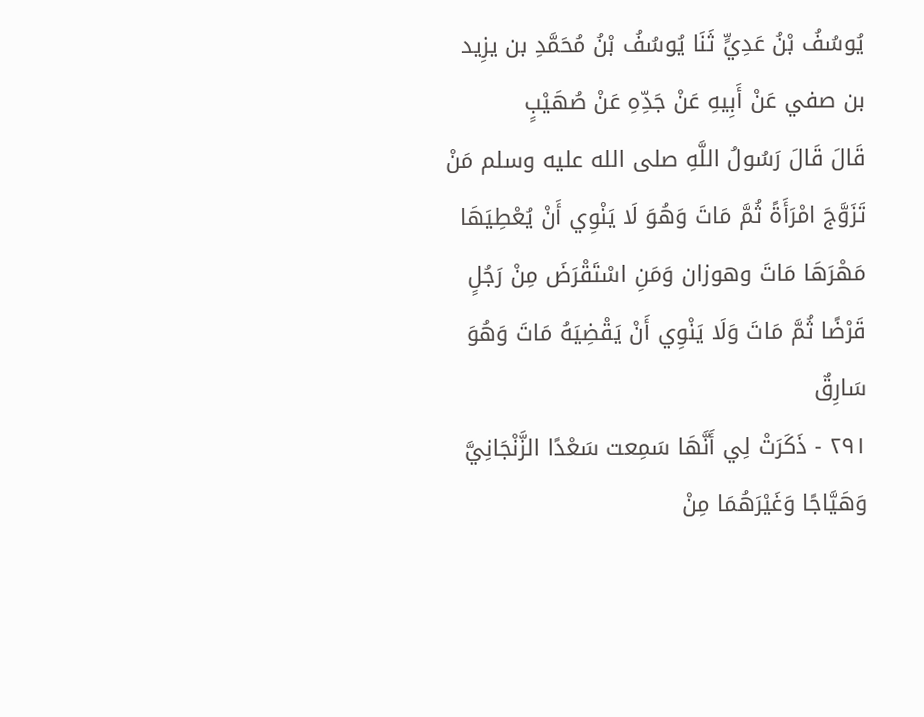يُوسُفُ بْنُ عَدِيٍّ ثَنَا يُوسُفُ بْنُ مُحَمَّدِ بن يزِيد بن صفي عَنْ أَبِيهِ عَنْ جَدِّهِ عَنْ صُهَيْبٍ
قَالَ قَالَ رَسُولُ اللَّهِ صلى الله عليه وسلم مَنْ تَزَوَّجَ امْرَأَةً ثُمَّ مَاتَ وَهُوَ لَا يَنْوِي أَنْ يُعْطِيَهَا مَهْرَهَا مَاتَ وهوزان وَمَنِ اسْتَقْرَضَ مِنْ رَجُلٍ قَرْضًا ثُمَّ مَاتَ وَلَا يَنْوِي أَنْ يَقْضِيَهُ مَاتَ وَهُوَ سَارِقٌ
٢٩١ - ذَكَرَتْ لِي أَنَّهَا سَمِعت سَعْدًا الزَّنْجَانِيَّ وَهَيَّاجًا وَغَيْرَهُمَا مِنْ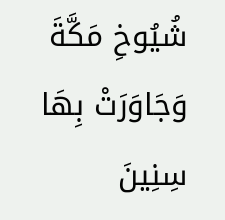شُيُوخِ مَكَّةَ وَجَاوَرَتْ بِهَا سِنِينَ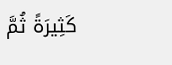كَثِيرَةً ثُمَّ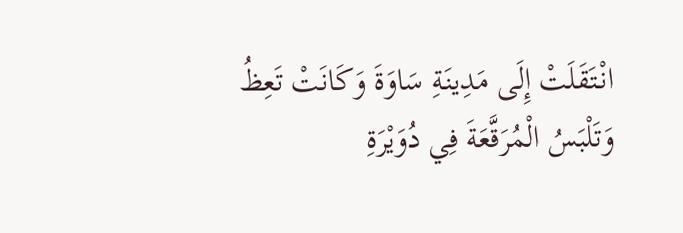انْتَقَلَتْ إِلَى مَدِينَةِ سَاوَةَ وَكَانَتْ تَعِظُ وَتَلْبَسُ الْمُرَقَّعَةَ فِي دُوَيْرَةِ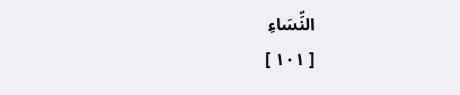النِّسَاءِ
[ ١٠١ ]